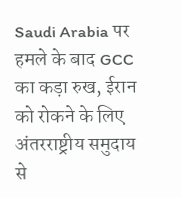Saudi Arabia पर हमले के बाद GCC का कड़ा रुख, ईरान को रोकने के लिए अंतरराष्ट्रीय समुदाय से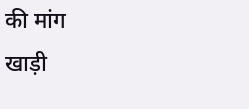की मांग
खाड़ी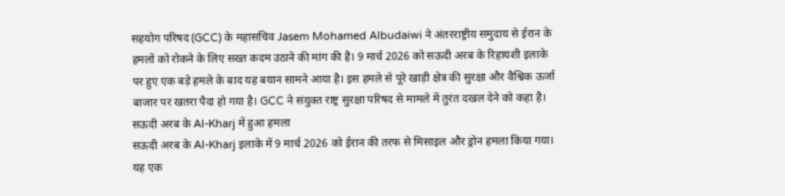सहयोग परिषद (GCC) के महासचिव Jasem Mohamed Albudaiwi ने अंतरराष्ट्रीय समुदाय से ईरान के हमलों को रोकने के लिए सख्त कदम उठाने की मांग की है। 9 मार्च 2026 को सऊदी अरब के रिहायशी इलाके पर हुए एक बड़े हमले के बाद यह बयान सामने आया है। इस हमले से पूरे खाड़ी क्षेत्र की सुरक्षा और वैश्विक ऊर्जा बाजार पर खतरा पैदा हो गया है। GCC ने संयुक्त राष्ट्र सुरक्षा परिषद से मामले में तुरंत दखल देने को कहा है।
सऊदी अरब के Al-Kharj में हुआ हमला
सऊदी अरब के Al-Kharj इलाके में 9 मार्च 2026 को ईरान की तरफ से मिसाइल और ड्रोन हमला किया गया। यह एक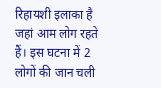रिहायशी इलाका है जहां आम लोग रहते हैं। इस घटना में 2 लोगों की जान चली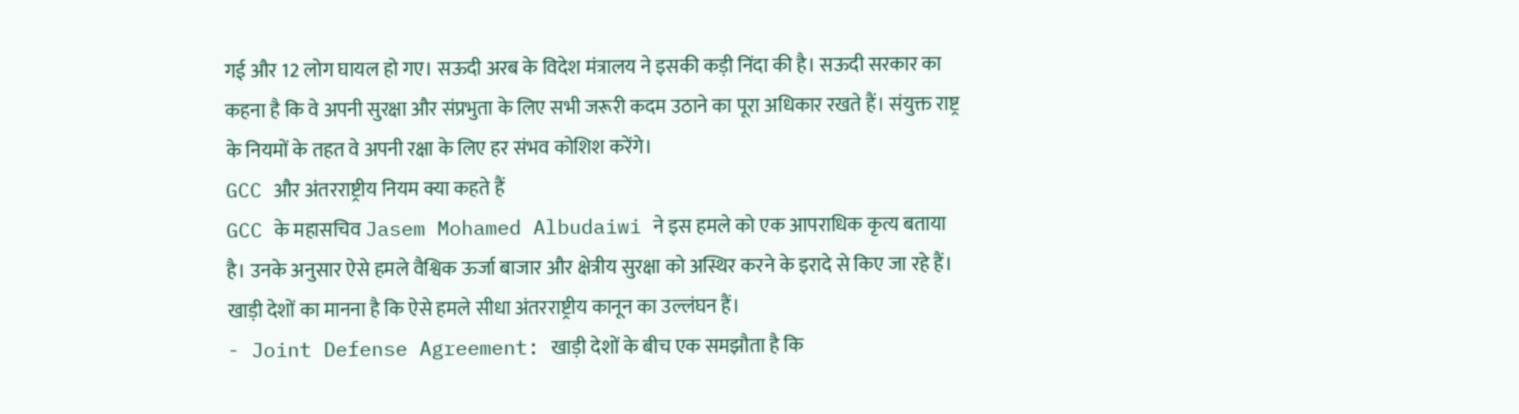गई और 12 लोग घायल हो गए। सऊदी अरब के विदेश मंत्रालय ने इसकी कड़ी निंदा की है। सऊदी सरकार का कहना है कि वे अपनी सुरक्षा और संप्रभुता के लिए सभी जरूरी कदम उठाने का पूरा अधिकार रखते हैं। संयुक्त राष्ट्र के नियमों के तहत वे अपनी रक्षा के लिए हर संभव कोशिश करेंगे।
GCC और अंतरराष्ट्रीय नियम क्या कहते हैं
GCC के महासचिव Jasem Mohamed Albudaiwi ने इस हमले को एक आपराधिक कृत्य बताया है। उनके अनुसार ऐसे हमले वैश्विक ऊर्जा बाजार और क्षेत्रीय सुरक्षा को अस्थिर करने के इरादे से किए जा रहे हैं। खाड़ी देशों का मानना है कि ऐसे हमले सीधा अंतरराष्ट्रीय कानून का उल्लंघन हैं।
- Joint Defense Agreement: खाड़ी देशों के बीच एक समझौता है कि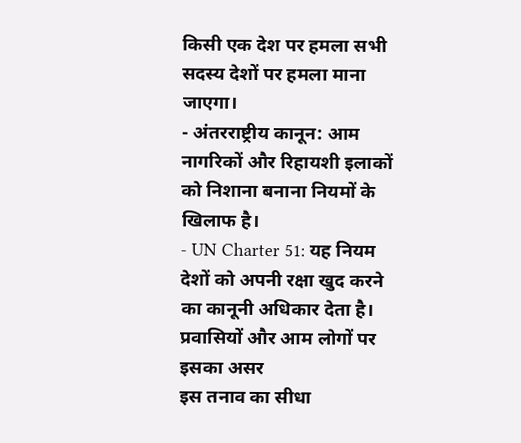किसी एक देश पर हमला सभी सदस्य देशों पर हमला माना जाएगा।
- अंतरराष्ट्रीय कानून: आम नागरिकों और रिहायशी इलाकों को निशाना बनाना नियमों के खिलाफ है।
- UN Charter 51: यह नियम देशों को अपनी रक्षा खुद करने का कानूनी अधिकार देता है।
प्रवासियों और आम लोगों पर इसका असर
इस तनाव का सीधा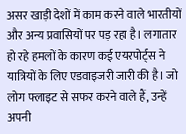असर खाड़ी देशों में काम करने वाले भारतीयों और अन्य प्रवासियों पर पड़ रहा है। लगातार हो रहे हमलों के कारण कई एयरपोर्ट्स ने यात्रियों के लिए एडवाइजरी जारी की है। जो लोग फ्लाइट से सफर करने वाले हैं, उन्हें अपनी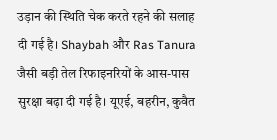उड़ान की स्थिति चेक करते रहने की सलाह दी गई है। Shaybah और Ras Tanura जैसी बड़ी तेल रिफाइनरियों के आस-पास सुरक्षा बढ़ा दी गई है। यूएई, बहरीन, कुवैत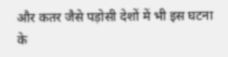और कतर जैसे पड़ोसी देशों में भी इस घटना के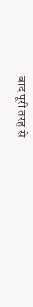बाद पूरी तरह से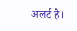अलर्ट है।